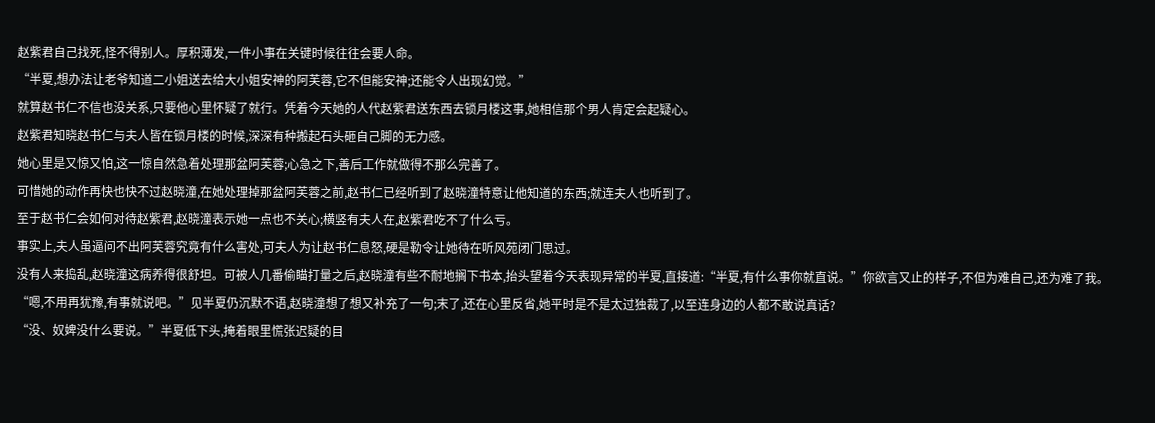赵紫君自己找死,怪不得别人。厚积薄发,一件小事在关键时候往往会要人命。
“半夏,想办法让老爷知道二小姐送去给大小姐安神的阿芙蓉,它不但能安神;还能令人出现幻觉。”
就算赵书仁不信也没关系,只要他心里怀疑了就行。凭着今天她的人代赵紫君送东西去锁月楼这事,她相信那个男人肯定会起疑心。
赵紫君知晓赵书仁与夫人皆在锁月楼的时候,深深有种搬起石头砸自己脚的无力感。
她心里是又惊又怕,这一惊自然急着处理那盆阿芙蓉;心急之下,善后工作就做得不那么完善了。
可惜她的动作再快也快不过赵晓潼,在她处理掉那盆阿芙蓉之前,赵书仁已经听到了赵晓潼特意让他知道的东西;就连夫人也听到了。
至于赵书仁会如何对待赵紫君,赵晓潼表示她一点也不关心;横竖有夫人在,赵紫君吃不了什么亏。
事实上,夫人虽逼问不出阿芙蓉究竟有什么害处,可夫人为让赵书仁息怒,硬是勒令让她待在听风苑闭门思过。
没有人来捣乱,赵晓潼这病养得很舒坦。可被人几番偷瞄打量之后,赵晓潼有些不耐地搁下书本,抬头望着今天表现异常的半夏,直接道:“半夏,有什么事你就直说。”你欲言又止的样子,不但为难自己,还为难了我。
“嗯,不用再犹豫,有事就说吧。”见半夏仍沉默不语,赵晓潼想了想又补充了一句;末了,还在心里反省,她平时是不是太过独裁了,以至连身边的人都不敢说真话?
“没、奴婢没什么要说。”半夏低下头,掩着眼里慌张迟疑的目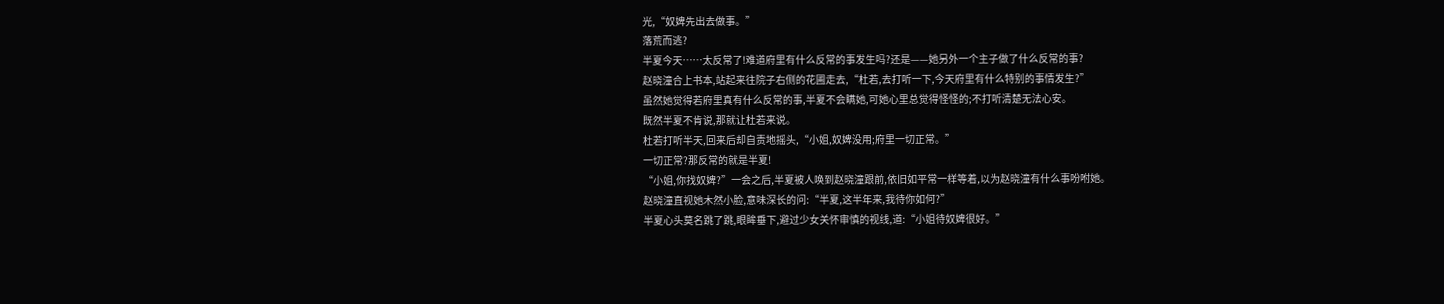光,“奴婢先出去做事。”
落荒而逃?
半夏今天……太反常了!难道府里有什么反常的事发生吗?还是——她另外一个主子做了什么反常的事?
赵晓潼合上书本,站起来往院子右侧的花圃走去,“杜若,去打听一下,今天府里有什么特别的事情发生?”
虽然她觉得若府里真有什么反常的事,半夏不会瞒她,可她心里总觉得怪怪的;不打听清楚无法心安。
既然半夏不肯说,那就让杜若来说。
杜若打听半天,回来后却自责地摇头,“小姐,奴婢没用;府里一切正常。”
一切正常?那反常的就是半夏!
“小姐,你找奴婢?”一会之后,半夏被人唤到赵晓潼跟前,依旧如平常一样等着,以为赵晓潼有什么事吩咐她。
赵晓潼直视她木然小脸,意味深长的问:“半夏,这半年来,我待你如何?”
半夏心头莫名跳了跳,眼眸垂下,避过少女关怀审慎的视线,道:“小姐待奴婢很好。”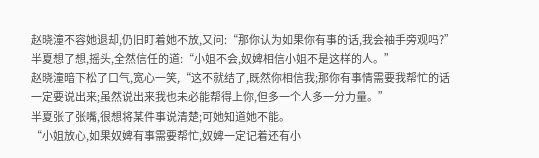赵晓潼不容她退却,仍旧盯着她不放,又问:“那你认为如果你有事的话,我会袖手旁观吗?”
半夏想了想,摇头,全然信任的道:“小姐不会,奴婢相信小姐不是这样的人。”
赵晓潼暗下松了口气,宽心一笑,“这不就结了,既然你相信我;那你有事情需要我帮忙的话一定要说出来;虽然说出来我也未必能帮得上你,但多一个人多一分力量。”
半夏张了张嘴,很想将某件事说清楚;可她知道她不能。
“小姐放心,如果奴婢有事需要帮忙,奴婢一定记着还有小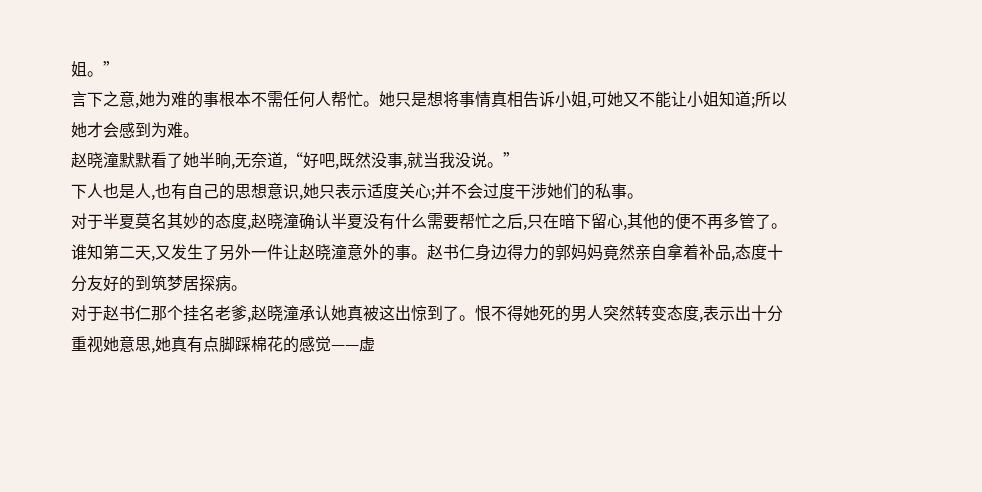姐。”
言下之意,她为难的事根本不需任何人帮忙。她只是想将事情真相告诉小姐,可她又不能让小姐知道;所以她才会感到为难。
赵晓潼默默看了她半晌,无奈道,“好吧,既然没事,就当我没说。”
下人也是人,也有自己的思想意识,她只表示适度关心;并不会过度干涉她们的私事。
对于半夏莫名其妙的态度,赵晓潼确认半夏没有什么需要帮忙之后,只在暗下留心,其他的便不再多管了。
谁知第二天,又发生了另外一件让赵晓潼意外的事。赵书仁身边得力的郭妈妈竟然亲自拿着补品,态度十分友好的到筑梦居探病。
对于赵书仁那个挂名老爹,赵晓潼承认她真被这出惊到了。恨不得她死的男人突然转变态度,表示出十分重视她意思,她真有点脚踩棉花的感觉——虚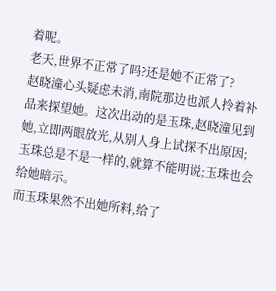着呢。
老天,世界不正常了吗?还是她不正常了?
赵晓潼心头疑虑未消,南院那边也派人拎着补品来探望她。这次出动的是玉珠,赵晓潼见到她,立即两眼放光,从别人身上试探不出原因;玉珠总是不是一样的,就算不能明说;玉珠也会给她暗示。
而玉珠果然不出她所料,给了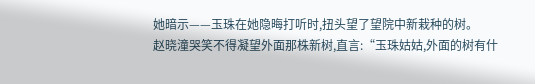她暗示——玉珠在她隐晦打听时,扭头望了望院中新栽种的树。
赵晓潼哭笑不得凝望外面那株新树,直言:“玉珠姑姑,外面的树有什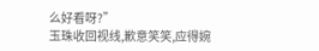么好看呀?”
玉珠收回视线,歉意笑笑,应得婉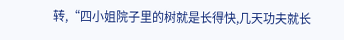转,“四小姐院子里的树就是长得快,几天功夫就长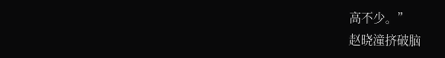高不少。”
赵晓潼挤破脑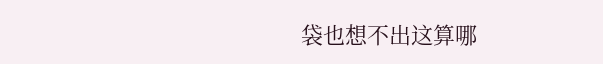袋也想不出这算哪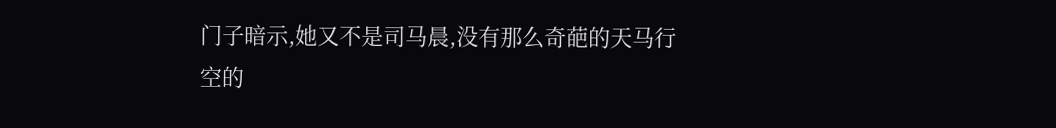门子暗示,她又不是司马晨,没有那么奇葩的天马行空的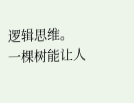逻辑思维。
一棵树能让人